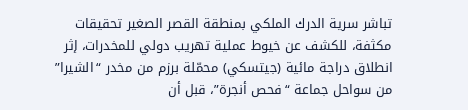تباشر سرية الدرك الملكي بمنطقة القصر الصغير تحقيقات مكثفة، للكشف عن خيوط عملية تهريب دولي للمخدرات، إثر انطلاق دراجة مائية (جيتسكي) محمّلة برزم من مخدر “الشيرا” من سواحل جماعة “فحص أنجرة”، قبل أن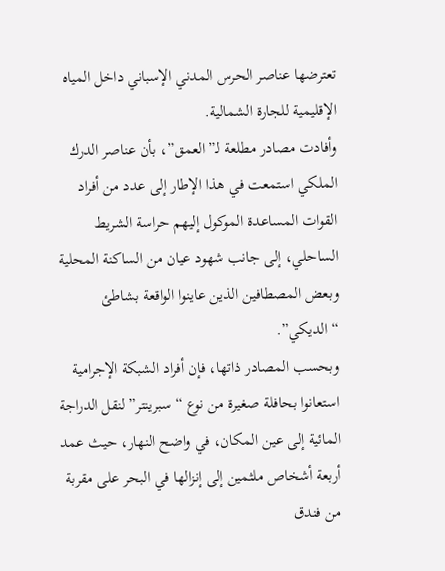تعترضها عناصر الحرس المدني الإسباني داخل المياه الإقليمية للجارة الشمالية.
وأفادت مصادر مطلعة لـ”العمق”، بأن عناصر الدرك الملكي استمعت في هذا الإطار إلى عدد من أفراد القوات المساعدة الموكول إليهم حراسة الشريط الساحلي، إلى جانب شهود عيان من الساكنة المحلية وبعض المصطافين الذين عاينوا الواقعة بشاطئ “الديكي”.
وبحسب المصادر ذاتها، فإن أفراد الشبكة الإجرامية استعانوا بحافلة صغيرة من نوع “سبرينتر” لنقل الدراجة المائية إلى عين المكان، في واضح النهار، حيث عمد أربعة أشخاص ملثمين إلى إنزالها في البحر على مقربة من فندق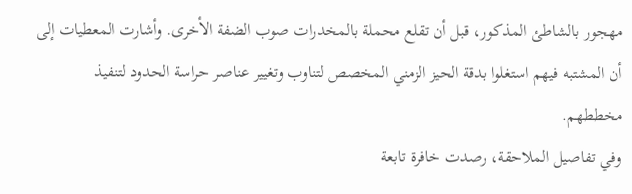مهجور بالشاطئ المذكور، قبل أن تقلع محملة بالمخدرات صوب الضفة الأخرى. وأشارت المعطيات إلى أن المشتبه فيهم استغلوا بدقة الحيز الزمني المخصص لتناوب وتغيير عناصر حراسة الحدود لتنفيذ مخططهم.
وفي تفاصيل الملاحقة، رصدت خافرة تابعة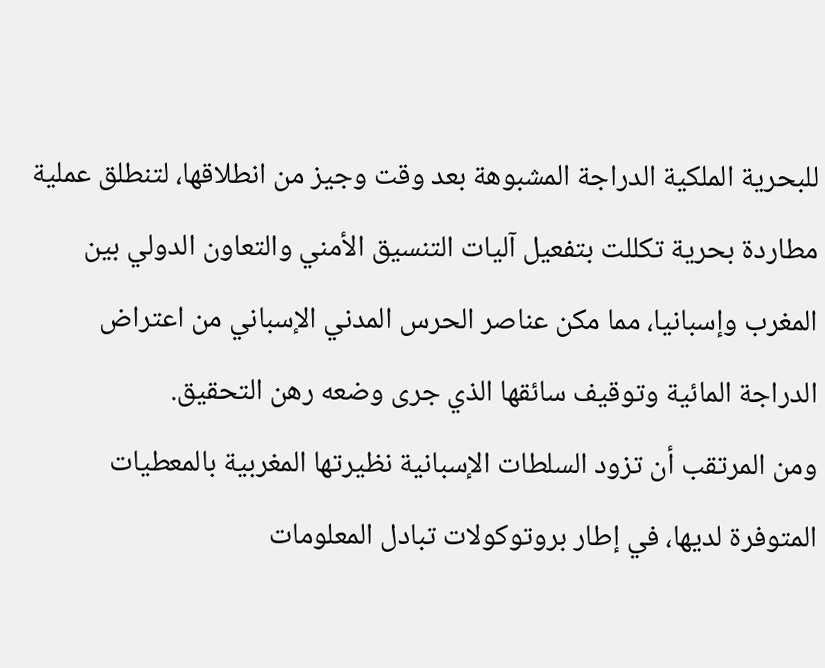للبحرية الملكية الدراجة المشبوهة بعد وقت وجيز من انطلاقها، لتنطلق عملية مطاردة بحرية تكللت بتفعيل آليات التنسيق الأمني والتعاون الدولي بين المغرب وإسبانيا، مما مكن عناصر الحرس المدني الإسباني من اعتراض الدراجة المائية وتوقيف سائقها الذي جرى وضعه رهن التحقيق.
ومن المرتقب أن تزود السلطات الإسبانية نظيرتها المغربية بالمعطيات المتوفرة لديها، في إطار بروتوكولات تبادل المعلومات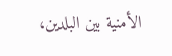الأمنية بين البلدين،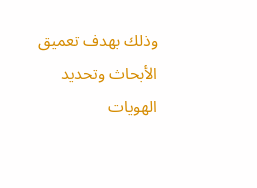وذلك بهدف تعميق الأبحاث وتحديد الهويات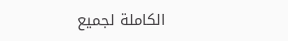الكاملة لجميع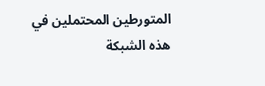المتورطين المحتملين في هذه الشبكة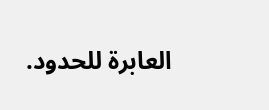العابرة للحدود.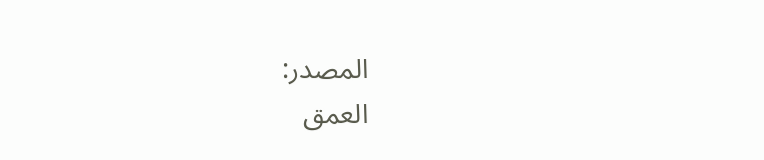المصدر:
العمق